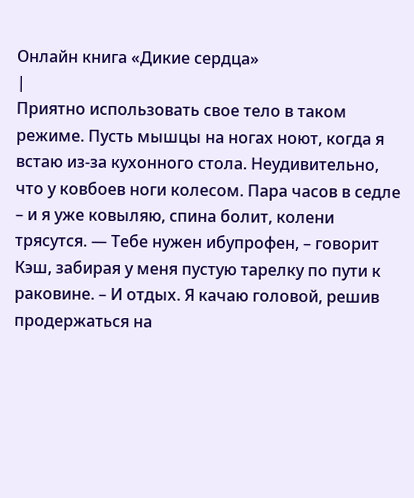Онлайн книга «Дикие сердца»
|
Приятно использовать свое тело в таком режиме. Пусть мышцы на ногах ноют, когда я встаю из-за кухонного стола. Неудивительно, что у ковбоев ноги колесом. Пара часов в седле – и я уже ковыляю, спина болит, колени трясутся. — Тебе нужен ибупрофен, – говорит Кэш, забирая у меня пустую тарелку по пути к раковине. – И отдых. Я качаю головой, решив продержаться на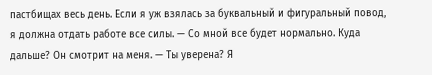пастбищах весь день. Если я уж взялась за буквальный и фигуральный повод, я должна отдать работе все силы. — Со мной все будет нормально. Куда дальше? Он смотрит на меня. — Ты уверена? Я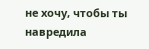не хочу, чтобы ты навредила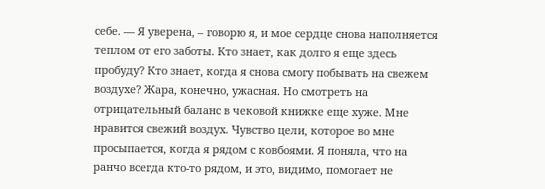себе. — Я уверена, – говорю я, и мое сердце снова наполняется теплом от его заботы. Кто знает, как долго я еще здесь пробуду? Кто знает, когда я снова смогу побывать на свежем воздухе? Жара, конечно, ужасная. Но смотреть на отрицательный баланс в чековой книжке еще хуже. Мне нравится свежий воздух. Чувство цели, которое во мне просыпается, когда я рядом с ковбоями. Я поняла, что на ранчо всегда кто-то рядом, и это, видимо, помогает не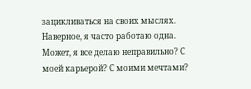зацикливаться на своих мыслях. Наверное, я часто работаю одна. Может, я все делаю неправильно? С моей карьерой? С моими мечтами?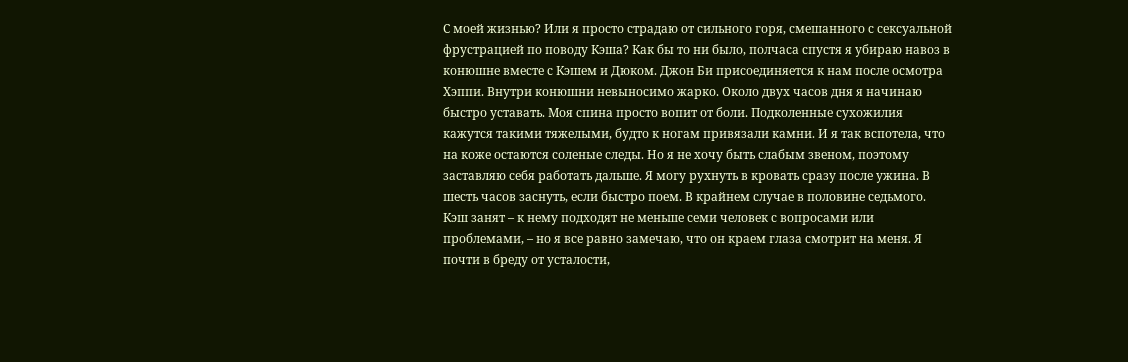С моей жизнью? Или я просто страдаю от сильного горя, смешанного с сексуальной фрустрацией по поводу Кэша? Как бы то ни было, полчаса спустя я убираю навоз в конюшне вместе с Кэшем и Дюком. Джон Би присоединяется к нам после осмотра Хэппи. Внутри конюшни невыносимо жарко. Около двух часов дня я начинаю быстро уставать. Моя спина просто вопит от боли. Подколенные сухожилия кажутся такими тяжелыми, будто к ногам привязали камни. И я так вспотела, что на коже остаются соленые следы. Но я не хочу быть слабым звеном, поэтому заставляю себя работать дальше. Я могу рухнуть в кровать сразу после ужина. В шесть часов заснуть, если быстро поем. В крайнем случае в половине седьмого. Кэш занят – к нему подходят не меньше семи человек с вопросами или проблемами, – но я все равно замечаю, что он краем глаза смотрит на меня. Я почти в бреду от усталости,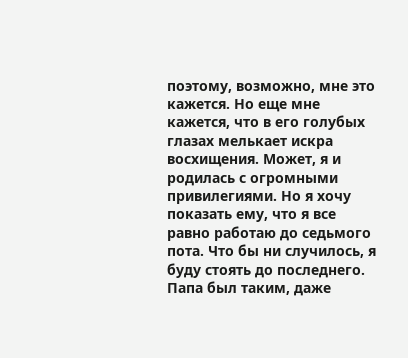поэтому, возможно, мне это кажется. Но еще мне кажется, что в его голубых глазах мелькает искра восхищения. Может, я и родилась с огромными привилегиями. Но я хочу показать ему, что я все равно работаю до седьмого пота. Что бы ни случилось, я буду стоять до последнего. Папа был таким, даже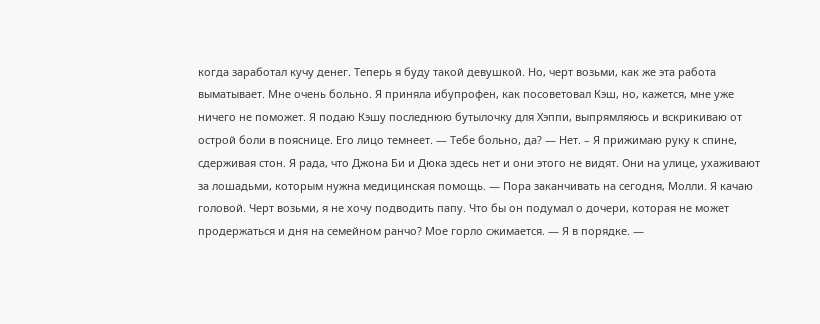когда заработал кучу денег. Теперь я буду такой девушкой. Но, черт возьми, как же эта работа выматывает. Мне очень больно. Я приняла ибупрофен, как посоветовал Кэш, но, кажется, мне уже ничего не поможет. Я подаю Кэшу последнюю бутылочку для Хэппи, выпрямляюсь и вскрикиваю от острой боли в пояснице. Его лицо темнеет. — Тебе больно, да? — Нет. – Я прижимаю руку к спине, сдерживая стон. Я рада, что Джона Би и Дюка здесь нет и они этого не видят. Они на улице, ухаживают за лошадьми, которым нужна медицинская помощь. — Пора заканчивать на сегодня, Молли. Я качаю головой. Черт возьми, я не хочу подводить папу. Что бы он подумал о дочери, которая не может продержаться и дня на семейном ранчо? Мое горло сжимается. — Я в порядке. —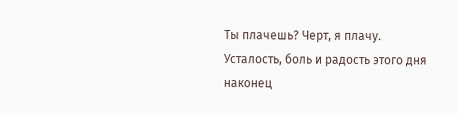Ты плачешь? Черт, я плачу. Усталость, боль и радость этого дня наконец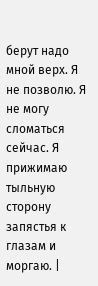берут надо мной верх. Я не позволю. Я не могу сломаться сейчас. Я прижимаю тыльную сторону запястья к глазам и моргаю. |